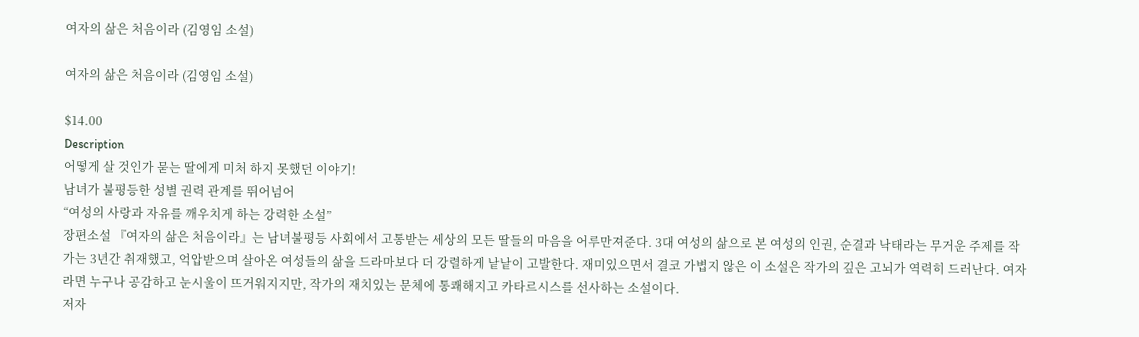여자의 삶은 처음이라 (김영임 소설)

여자의 삶은 처음이라 (김영임 소설)

$14.00
Description
어떻게 살 것인가 묻는 딸에게 미처 하지 못했던 이야기!
남녀가 불평등한 성별 권력 관계를 뛰어넘어
“여성의 사랑과 자유를 깨우치게 하는 강력한 소설”
장편소설 『여자의 삶은 처음이라』는 남녀불평등 사회에서 고통받는 세상의 모든 딸들의 마음을 어루만져준다. 3대 여성의 삶으로 본 여성의 인권, 순결과 낙태라는 무거운 주제를 작가는 3년간 취재했고, 억압받으며 살아온 여성들의 삶을 드라마보다 더 강렬하게 낱낱이 고발한다. 재미있으면서 결코 가볍지 않은 이 소설은 작가의 깊은 고뇌가 역력히 드러난다. 여자라면 누구나 공감하고 눈시울이 뜨거워지지만, 작가의 재치있는 문체에 통쾌해지고 카타르시스를 선사하는 소설이다.
저자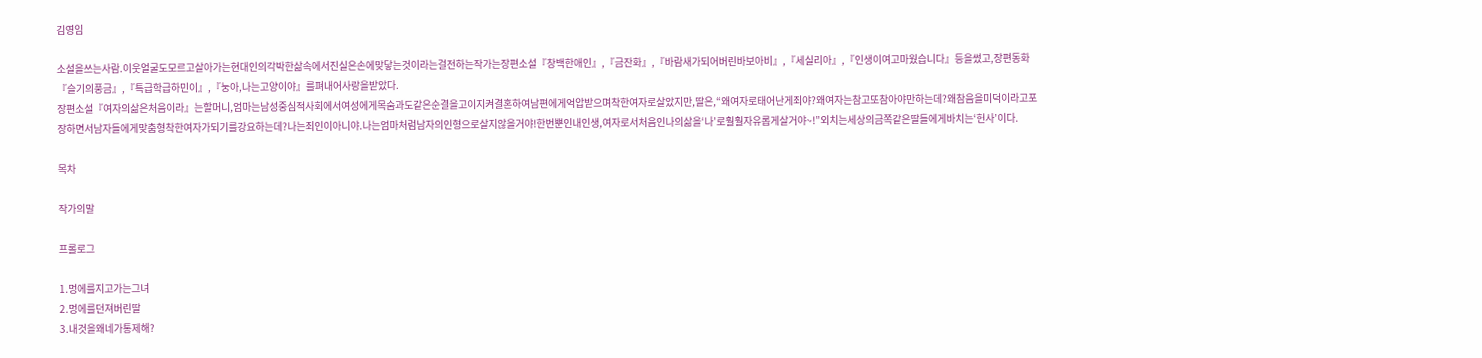김영임

소설을쓰는사람.이웃얼굴도모르고살아가는현대인의각박한삶속에서진실은손에맞닿는것이라는걸전하는작가는장편소설『창백한애인』,『금잔화』,『바람새가되어버린바보아비』,『세실리아』,『인생이여고마웠습니다』등을썼고,장편동화『슬기의풍금』,『특급학급하민이』,『눙아,나는고양이야』를펴내어사랑을받았다.
장편소설『여자의삶은처음이라』는할머니,엄마는남성중심적사회에서여성에게목숨과도같은순결을고이지켜결혼하여남편에게억압받으며착한여자로살았지만,딸은,“왜여자로태어난게죄야?왜여자는참고또참아야만하는데?왜참음을미덕이라고포장하면서남자들에게맞춤형착한여자가되기를강요하는데?나는죄인이아니야.나는엄마처럼남자의인형으로살지않을거야!한번뿐인내인생,여자로서처음인나의삶을‘나’로훨훨자유롭게살거야~!”외치는세상의금쪽같은딸들에게바치는‘헌사’이다.

목차

작가의말

프롤로그

1.멍에를지고가는그녀
2.멍에를던져버린딸
3.내것을왜네가통제해?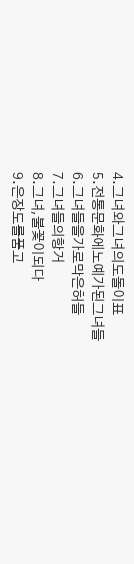4.그녀와그녀의도돌이표
5.전통문화에노예가된그녀들
6.그녀들을가로막은허들
7.그녀들의항거
8.그녀,불꽃이되다
9.은장도를품고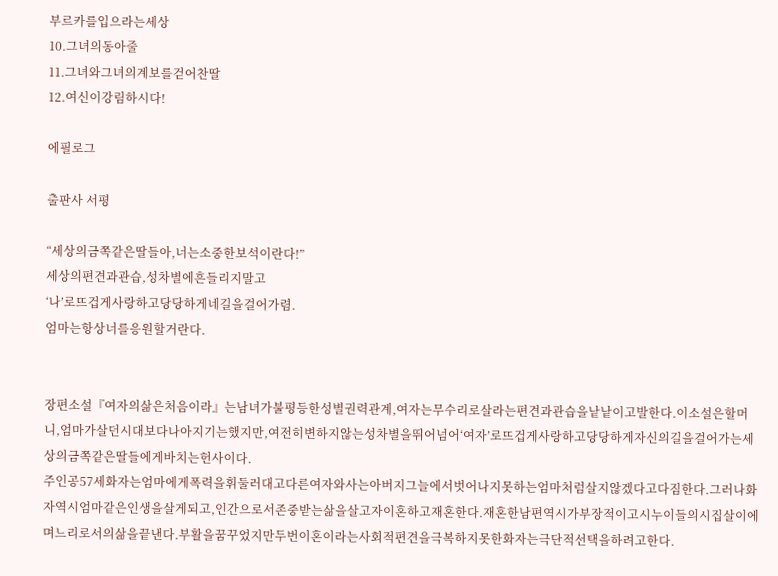부르카를입으라는세상
10.그녀의동아줄
11.그녀와그녀의계보를걷어찬딸
12.여신이강림하시다!

에필로그

출판사 서평

“세상의금쪽같은딸들아,너는소중한보석이란다!”
세상의편견과관습,성차별에흔들리지말고
‘나’로뜨겁게사랑하고당당하게네길을걸어가렴.
엄마는항상너를응원할거란다.


장편소설『여자의삶은처음이라』는남녀가불평등한성별권력관계,여자는무수리로살라는편견과관습을낱낱이고발한다.이소설은할머니,엄마가살던시대보다나아지기는했지만,여전히변하지않는성차별을뛰어넘어‘여자’로뜨겁게사랑하고당당하게자신의길을걸어가는세상의금쪽같은딸들에게바치는헌사이다.
주인공57세화자는엄마에게폭력을휘둘러대고다른여자와사는아버지그늘에서벗어나지못하는엄마처럼살지않겠다고다짐한다.그러나화자역시엄마같은인생을살게되고,인간으로서존중받는삶을살고자이혼하고재혼한다.재혼한남편역시가부장적이고시누이들의시집살이에며느리로서의삶을끝낸다.부활을꿈꾸었지만두번이혼이라는사회적편견을극복하지못한화자는극단적선택을하려고한다.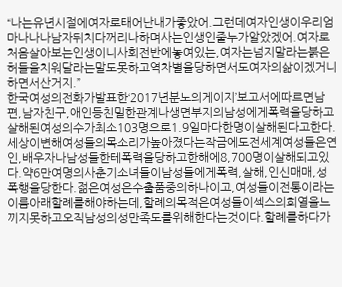“나는유년시절에여자로태어난내가좋았어.그런데여자인생이우리엄마나나나남자뒤치다꺼리나하며사는인생인줄누가알았겠어.여자로처음살아보는인생이니사회전반에놓여있는,여자는넘지말라는붉은허들을치워달라는말도못하고역차별을당하면서도여자의삶이겠거니하면서산거지.”
한국여성의전화가발표한‘2017년분노의게이지’보고서에따르면남편,남자친구,애인등친밀한관계나생면부지의남성에게폭력을당하고살해된여성의수가최소103명으로1.9일마다한명이살해된다고한다.세상이변해여성들의목소리가높아졌다는작금에도전세계여성들은연인,배우자나남성들한테폭력을당하고한해에8,700명이살해되고있다.약6만여명의사춘기소녀들이남성들에게폭력,살해,인신매매,성폭행을당한다.젊은여성은수출품중의하나이고,여성들이전통이라는이름아래할례를해야하는데,할례의목적은여성들이섹스의희열을느끼지못하고오직남성의성만족도를위해한다는것이다.할례를하다가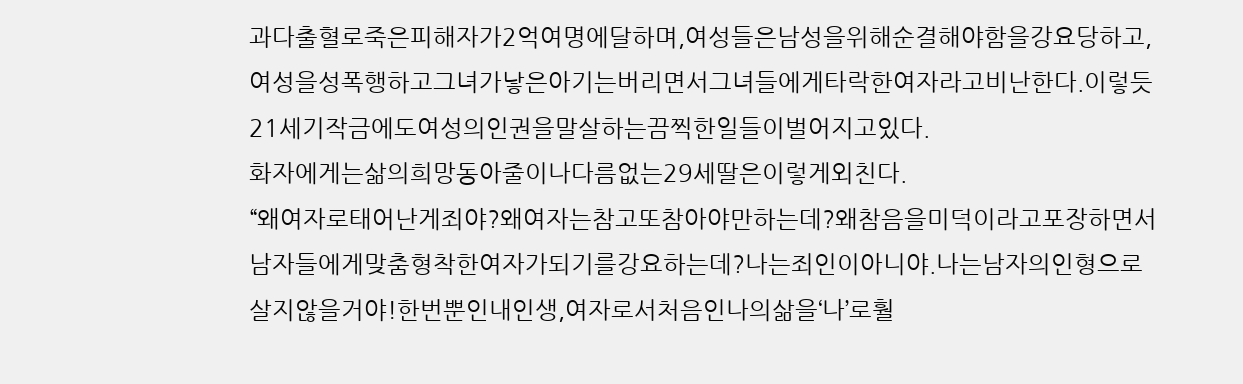과다출혈로죽은피해자가2억여명에달하며,여성들은남성을위해순결해야함을강요당하고,여성을성폭행하고그녀가낳은아기는버리면서그녀들에게타락한여자라고비난한다.이렇듯21세기작금에도여성의인권을말살하는끔찍한일들이벌어지고있다.
화자에게는삶의희망동아줄이나다름없는29세딸은이렇게외친다.
“왜여자로태어난게죄야?왜여자는참고또참아야만하는데?왜참음을미덕이라고포장하면서남자들에게맞춤형착한여자가되기를강요하는데?나는죄인이아니야.나는남자의인형으로살지않을거야!한번뿐인내인생,여자로서처음인나의삶을‘나’로훨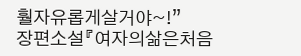훨자유롭게살거야~!”
장편소설『여자의삶은처음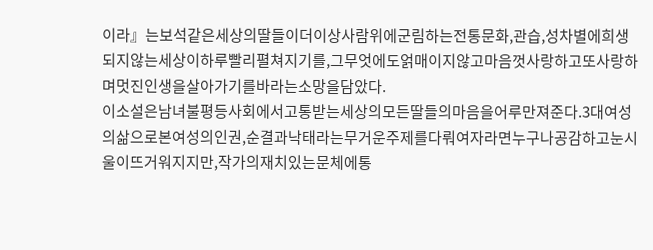이라』는보석같은세상의딸들이더이상사람위에군림하는전통문화,관습,성차별에희생되지않는세상이하루빨리펼쳐지기를,그무엇에도얽매이지않고마음껏사랑하고또사랑하며멋진인생을살아가기를바라는소망을담았다.
이소설은남녀불평등사회에서고통받는세상의모든딸들의마음을어루만져준다.3대여성의삶으로본여성의인권,순결과낙태라는무거운주제를다뤄여자라면누구나공감하고눈시울이뜨거워지지만,작가의재치있는문체에통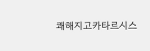쾌해지고카타르시스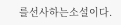를선사하는소설이다.